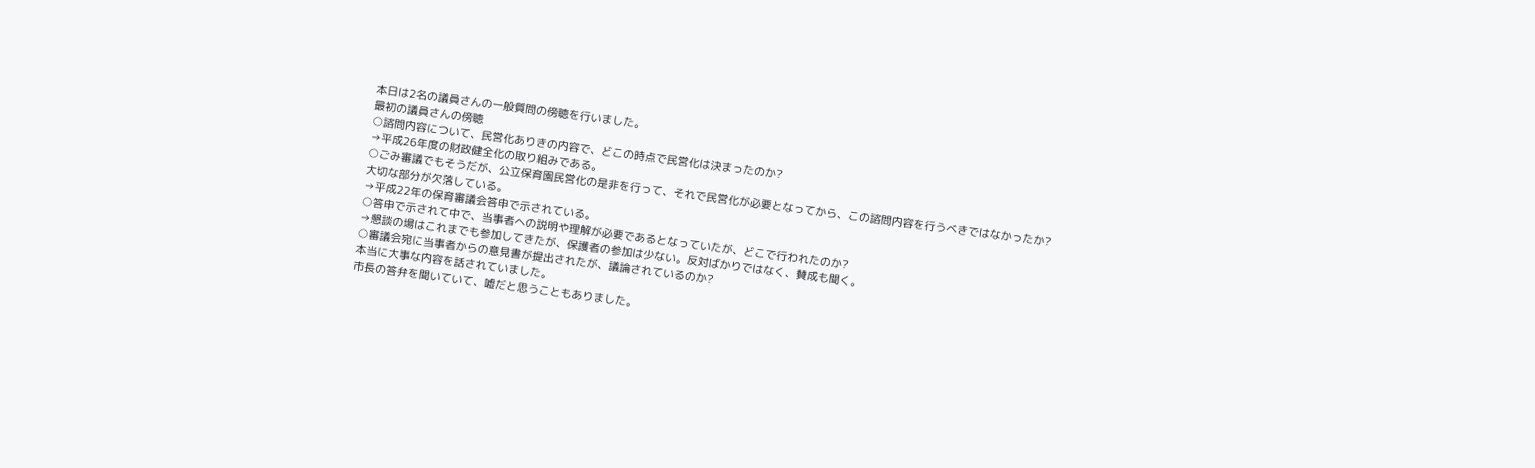本日は2名の議員さんの一般質問の傍聴を行いました。
最初の議員さんの傍聴
○諮問内容について、民営化ありきの内容で、どこの時点で民営化は決まったのか?
→平成26年度の財政健全化の取り組みである。
○ごみ審議でもそうだが、公立保育園民営化の是非を行って、それで民営化が必要となってから、この諮問内容を行うべきではなかったか?
大切な部分が欠落している。
→平成22年の保育審議会答申で示されている。
○答申で示されて中で、当事者への説明や理解が必要であるとなっていたが、どこで行われたのか?
→懇談の場はこれまでも参加してきたが、保護者の参加は少ない。反対ばかりではなく、賛成も聞く。
○審議会宛に当事者からの意見書が提出されたが、議論されているのか?
本当に大事な内容を話されていました。
市長の答弁を聞いていて、嘘だと思うこともありました。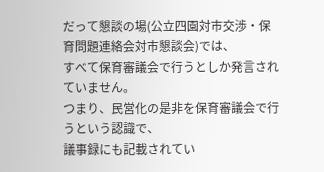だって懇談の場(公立四園対市交渉・保育問題連絡会対市懇談会)では、
すべて保育審議会で行うとしか発言されていません。
つまり、民営化の是非を保育審議会で行うという認識で、
議事録にも記載されてい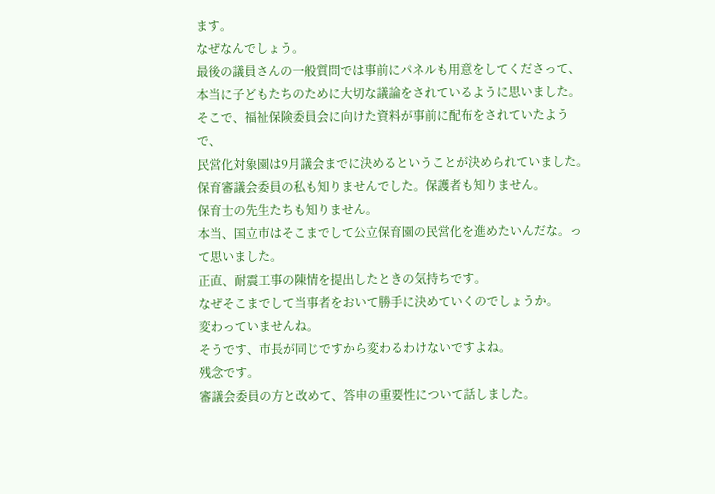ます。
なぜなんでしょう。
最後の議員さんの一般質問では事前にパネルも用意をしてくださって、
本当に子どもたちのために大切な議論をされているように思いました。
そこで、福祉保険委員会に向けた資料が事前に配布をされていたようで、
民営化対象園は9月議会までに決めるということが決められていました。
保育審議会委員の私も知りませんでした。保護者も知りません。
保育士の先生たちも知りません。
本当、国立市はそこまでして公立保育園の民営化を進めたいんだな。って思いました。
正直、耐震工事の陳情を提出したときの気持ちです。
なぜそこまでして当事者をおいて勝手に決めていくのでしょうか。
変わっていませんね。
そうです、市長が同じですから変わるわけないですよね。
残念です。
審議会委員の方と改めて、答申の重要性について話しました。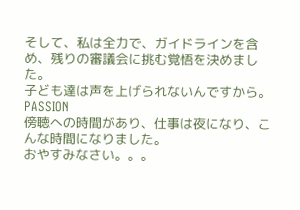そして、私は全力で、ガイドラインを含め、残りの審議会に挑む覚悟を決めました。
子ども達は声を上げられないんですから。
PASSION
傍聴への時間があり、仕事は夜になり、こんな時間になりました。
おやすみなさい。。。